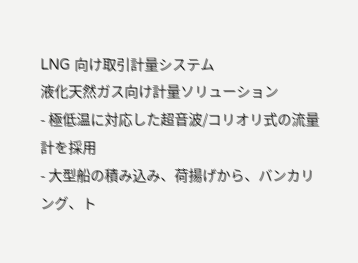LNG 向け取引計量システム
液化天然ガス向け計量ソリューション
- 極低温に対応した超音波/コリオリ式の流量計を採用
- 大型船の積み込み、荷揚げから、バンカリング、ト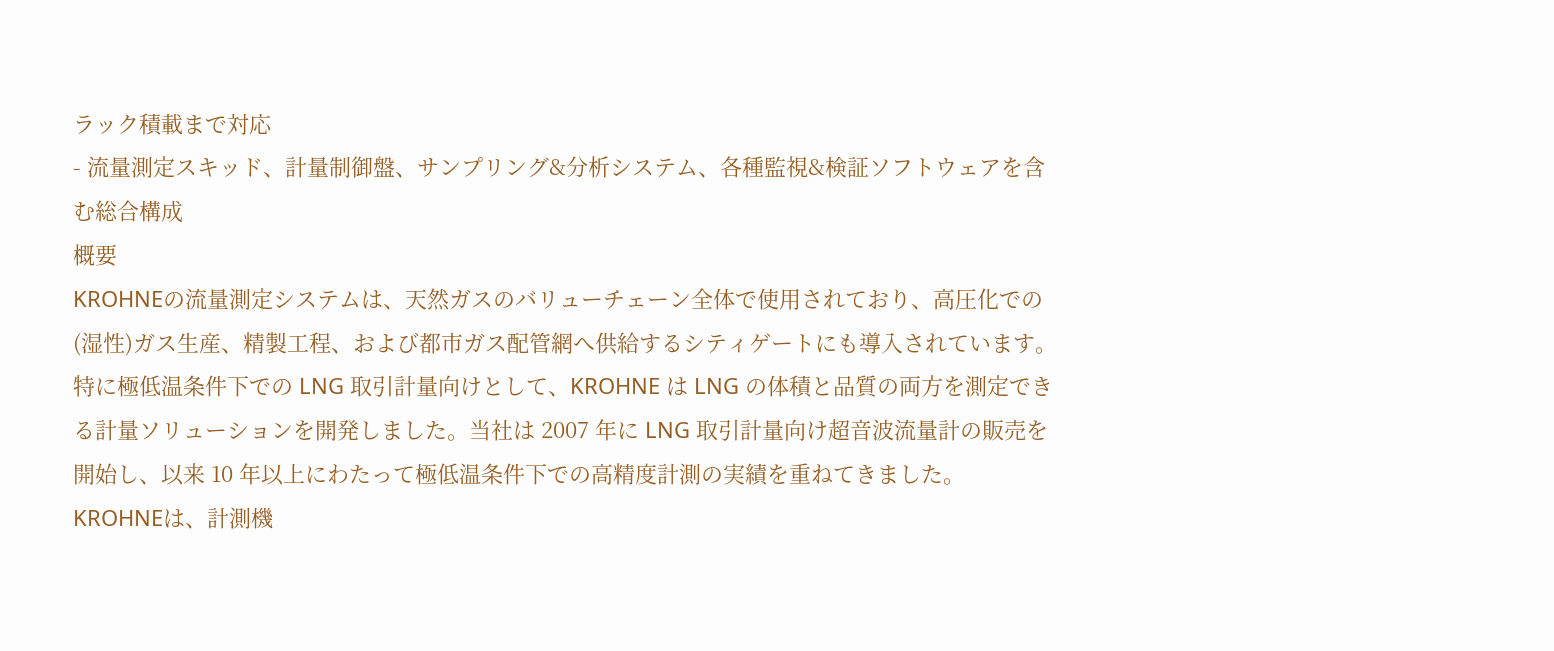ラック積載まで対応
- 流量測定スキッド、計量制御盤、サンプリング&分析システム、各種監視&検証ソフトウェアを含む総合構成
概要
KROHNEの流量測定システムは、天然ガスのバリューチェーン全体で使用されており、高圧化での(湿性)ガス生産、精製工程、および都市ガス配管網へ供給するシティゲートにも導入されています。特に極低温条件下での LNG 取引計量向けとして、KROHNE は LNG の体積と品質の両方を測定できる計量ソリューションを開発しました。当社は 2007 年に LNG 取引計量向け超音波流量計の販売を開始し、以来 10 年以上にわたって極低温条件下での高精度計測の実績を重ねてきました。
KROHNEは、計測機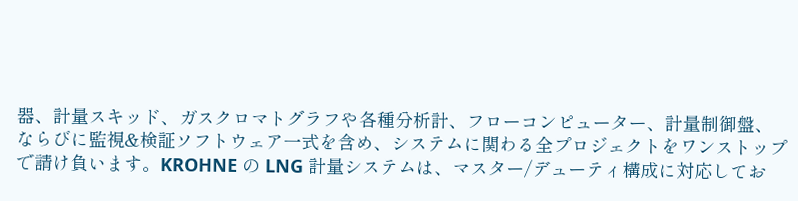器、計量スキッド、ガスクロマトグラフや各種分析計、フローコンピューター、計量制御盤、ならびに監視&検証ソフトウェア一式を含め、システムに関わる全プロジェクトをワンストップで請け負います。KROHNE の LNG 計量システムは、マスター/デューティ構成に対応してお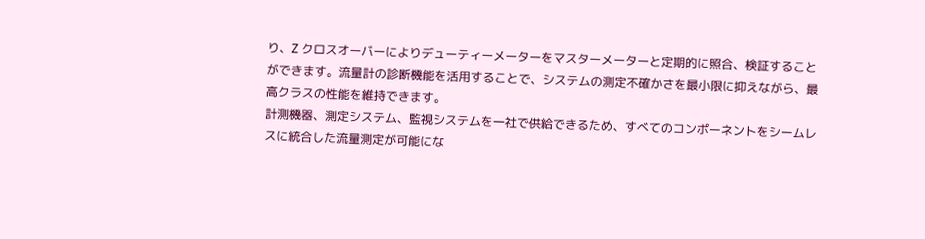り、Z クロスオーバーによりデューティーメーターをマスターメーターと定期的に照合、検証することができます。流量計の診断機能を活用することで、システムの測定不確かさを最小限に抑えながら、最高クラスの性能を維持できます。
計測機器、測定システム、監視システムを一社で供給できるため、すべてのコンポーネントをシームレスに統合した流量測定が可能にな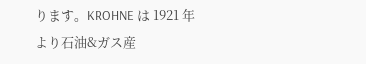ります。KROHNE は 1921 年より石油&ガス産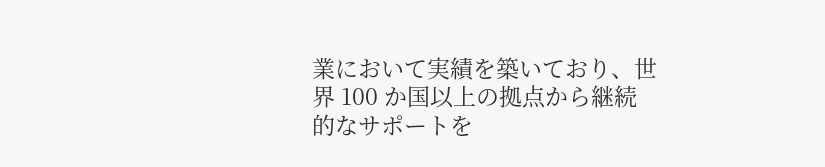業において実績を築いており、世界 100 か国以上の拠点から継続的なサポートを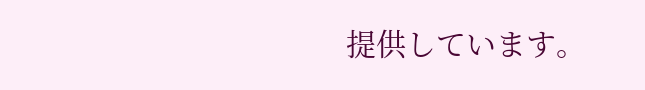提供しています。